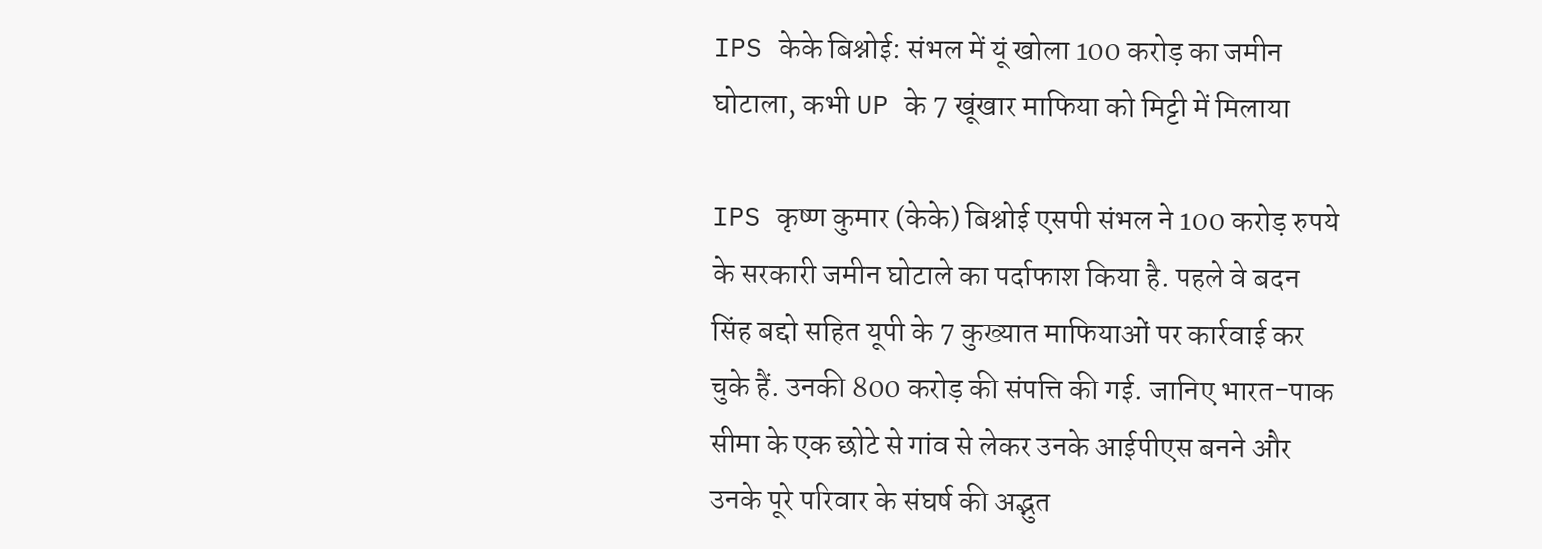IPS केके बिश्नोई: संभल में यूं खोला 100 करोड़ का जमीन घोटाला, कभी UP के 7 खूंखार माफिया को मिट्टी में म‍िलाया

IPS कृष्ण कुमार (केके) बिश्नोई एसपी संभल ने 100 करोड़ रुपये के सरकारी जमीन घोटाले का पर्दाफाश किया है. पहले वे बदन सिंह बद्दो सहित यूपी के 7 कुख्यात माफियाओं पर कार्रवाई कर चुके हैं. उनकी 800 करोड़ की संपत्ति की गई. जानिए भारत-पाक सीमा के एक छोटे से गांव से लेकर उनके आईपीएस बनने और उनके पूरे परिवार के संघर्ष की अद्भुत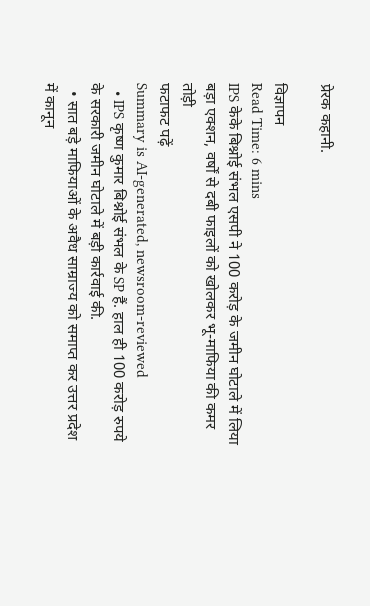प्रेरक कहानी.

विज्ञापन
Read Time: 6 mins
IPS केके बिश्नोई संभल एसपी ने 100 करोड़ के जमीन घोटाले में ल‍िया बड़ा एक्शन, वर्षों से दबी फाइलों को खोलकर भू-माफिया की कमर तोड़ी
फटाफट पढ़ें
Summary is AI-generated, newsroom-reviewed
  • IPS कृष्ण कुमार बिश्नोई संभल के SP हैं. हाल ही 100 करोड़ रुपये के सरकारी जमीन घोटाले में बड़ी कार्रवाई की.
  • सात बड़े माफियाओं के अवैध साम्राज्य को समाप्त कर उत्तर प्रदेश में कानून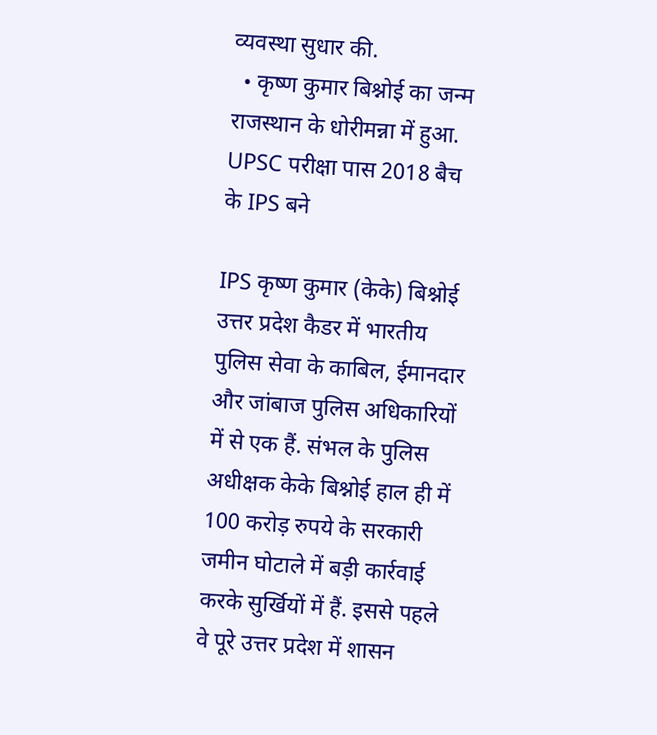व्यवस्था सुधार की.
  • कृष्ण कुमार बिश्नोई का जन्म राजस्थान के धोरीमन्ना में हुआ. UPSC परीक्षा पास 2018 बैच के IPS बने

IPS कृष्ण कुमार (केके) बिश्नोई उत्तर प्रदेश कैडर में भारतीय पुलिस सेवा के काबिल, ईमानदार और जांबाज पुलिस अधिकारियों में से एक हैं. संभल के पुलिस अधीक्षक केके बिश्नोई हाल ही में 100 करोड़ रुपये के सरकारी जमीन घोटाले में बड़ी कार्रवाई करके सुर्खियों में हैं. इससे पहले वे पूरे उत्तर प्रदेश में शासन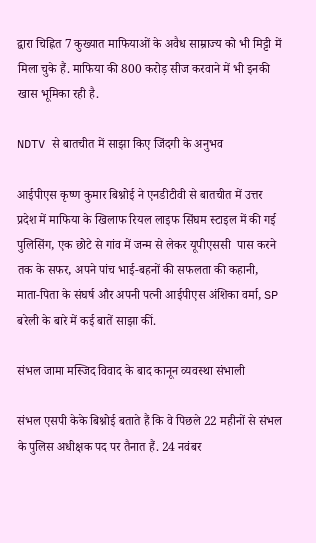द्वारा चिह्नित 7 कुख्यात माफियाओं के अवैध साम्राज्य को भी मिट्टी में मिला चुके हैं. माफ‍िया की 800 करोड़ सीज करवाने में भी इनकी खास भूम‍िका रही है.

NDTV से बातचीत में साझा किए जिंदगी के अनुभव

आईपीएस कृष्ण कुमार बिश्नोई ने एनडीटीवी से बातचीत में उत्तर प्रदेश में माफिया के खिलाफ रियल लाइफ सिंघम स्टाइल में की गई पुलिसिंग, एक छोटे से गांव में जन्म से लेकर यूपीएससी  पास करने तक के सफर, अपने पांच भाई-बहनों की सफलता की कहानी, माता-पिता के संघर्ष और अपनी पत्नी आईपीएस अंशिका वर्मा, SP बरेली के बारे में कई बातें साझा कीं.

संभल जामा मस्जिद विवाद के बाद कानून व्यवस्था संभाली

संभल एसपी केके बिश्नोई बताते हैं कि वे पिछले 22 महीनों से संभल के पुलिस अधीक्षक पद पर तैनात हैं. 24 नवंबर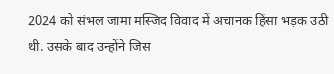2024 को संभल जामा मस्जिद विवाद में अचानक हिंसा भड़क उठी थी. उसके बाद उन्होंने जिस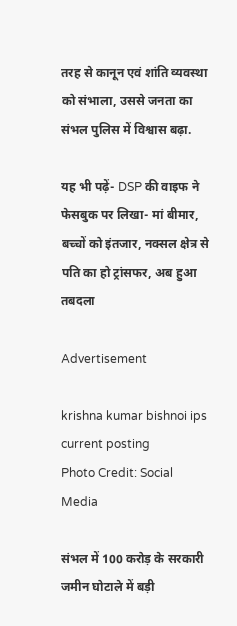तरह से कानून एवं शांति व्यवस्था को संभाला, उससे जनता का संभल पुलिस में विश्वास बढ़ा.

यह भी पढ़ें- DSP की वाइफ ने फेसबुक पर लिखा- मां बीमार, बच्चों को इंतजार, नक्सल क्षेत्र से पति का हो ट्रांसफर, अब हुआ तबदला

Advertisement

krishna kumar bishnoi ips current posting
Photo Credit: Social Media

संभल में 100 करोड़ के सरकारी जमीन घोटाले में बड़ी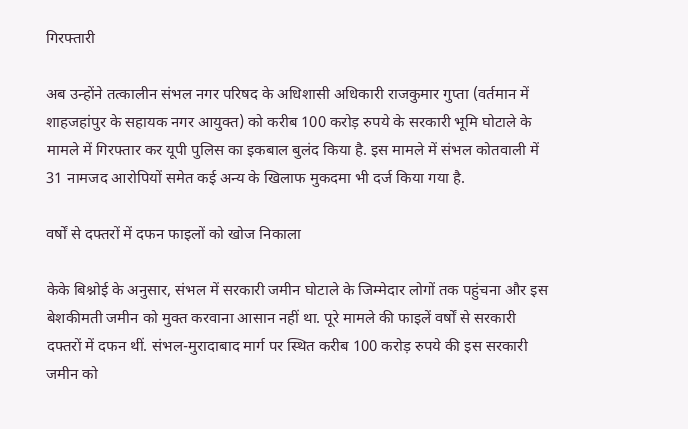गिरफ्तारी

अब उन्होंने तत्कालीन संभल नगर परिषद के अधिशासी अधिकारी राजकुमार गुप्ता (वर्तमान में शाहजहांपुर के सहायक नगर आयुक्त) को करीब 100 करोड़ रुपये के सरकारी भूमि घोटाले के मामले में गिरफ्तार कर यूपी पुलिस का इकबाल बुलंद किया है. इस मामले में संभल कोतवाली में 31 नामजद आरोपियों समेत कई अन्य के खिलाफ मुकदमा भी दर्ज किया गया है.

वर्षों से दफ्तरों में दफन फाइलों को खोज निकाला

केके बिश्नोई के अनुसार, संभल में सरकारी जमीन घोटाले के जिम्मेदार लोगों तक पहुंचना और इस बेशकीमती जमीन को मुक्त करवाना आसान नहीं था. पूरे मामले की फाइलें वर्षों से सरकारी दफ्तरों में दफन थीं. संभल-मुरादाबाद मार्ग पर स्थित करीब 100 करोड़ रुपये की इस सरकारी जमीन को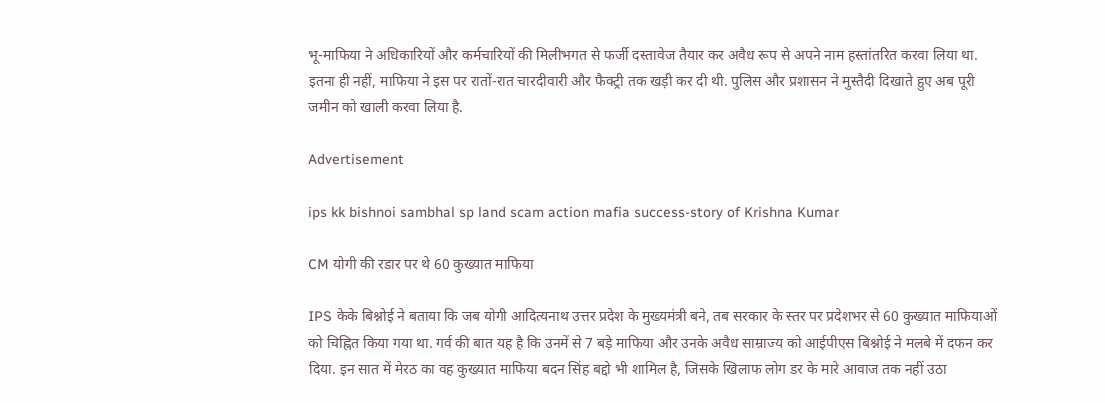भू-माफिया ने अधिकारियों और कर्मचारियों की मिलीभगत से फर्जी दस्तावेज तैयार कर अवैध रूप से अपने नाम हस्तांतरित करवा लिया था. इतना ही नहीं, माफिया ने इस पर रातों-रात चारदीवारी और फैक्ट्री तक खड़ी कर दी थी. पुलिस और प्रशासन ने मुस्तैदी दिखाते हुए अब पूरी जमीन को खाली करवा लिया है.

Advertisement

ips kk bishnoi sambhal sp land scam action mafia success-story of Krishna Kumar

CM योगी की रडार पर थे 60 कुख्यात माफिया

IPS केके बिश्नोई ने बताया कि जब योगी आदित्यनाथ उत्तर प्रदेश के मुख्यमंत्री बने, तब सरकार के स्तर पर प्रदेशभर से 60 कुख्यात माफियाओं को चिह्नित किया गया था. गर्व की बात यह है कि उनमें से 7 बड़े माफिया और उनके अवैध साम्राज्य को आईपीएस बिश्नोई ने मलबे में दफन कर दिया. इन सात में मेरठ का वह कुख्यात माफिया बदन सिंह बद्दो भी शामिल है, जिसके खिलाफ लोग डर के मारे आवाज तक नहीं उठा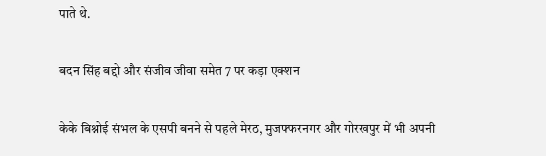पाते थे.

बदन सिंह बद्दो और संजीव जीवा समेत 7 पर कड़ा एक्शन

केके बिश्नोई संभल के एसपी बनने से पहले मेरठ, मुजफ्फरनगर और गोरखपुर में भी अपनी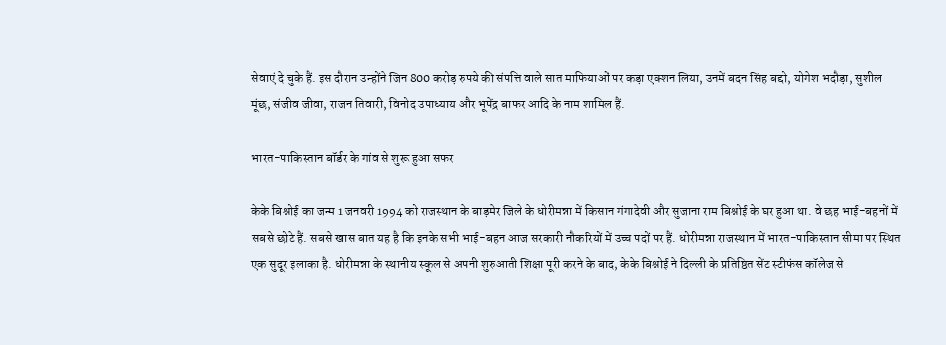सेवाएं दे चुके हैं. इस दौरान उन्होंने जिन 800 करोड़ रुपये की संपत्ति वाले सात माफियाओं पर कड़ा एक्शन लिया, उनमें बदन सिंह बद्दो, योगेश भदौड़ा, सुशील मूंछ, संजीव जीवा, राजन तिवारी, विनोद उपाध्याय और भूपेंद्र बाफर आदि के नाम शामिल हैं.

भारत-पाकिस्तान बॉर्डर के गांव से शुरू हुआ सफर

केके बिश्नोई का जन्म 1 जनवरी 1994 को राजस्थान के बाड़मेर जिले के धोरीमन्ना में किसान गंगादेवी और सुजाना राम बिश्नोई के घर हुआ था. वे छह भाई-बहनों में सबसे छोटे हैं. सबसे खास बात यह है कि इनके सभी भाई-बहन आज सरकारी नौकरियों में उच्च पदों पर हैं. धोरीमन्ना राजस्थान में भारत-पाकिस्तान सीमा पर स्थित एक सुदूर इलाका है. धोरीमन्ना के स्थानीय स्कूल से अपनी शुरुआती शिक्षा पूरी करने के बाद, केके बिश्नोई ने दिल्ली के प्रतिष्ठित सेंट स्टीफंस कॉलेज से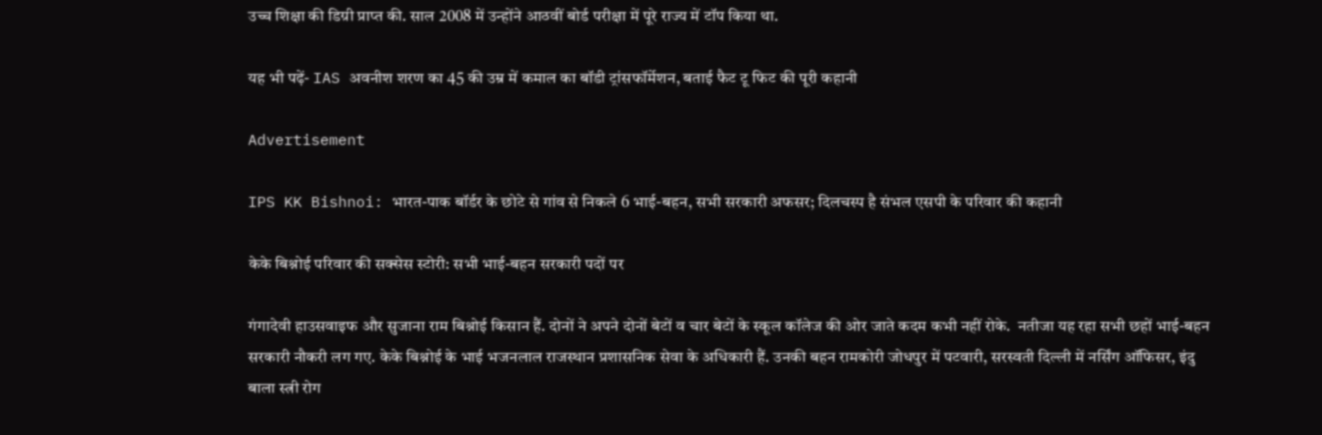उच्च शिक्षा की डिग्री प्राप्त की. साल 2008 में उन्होंने आठवीं बोर्ड परीक्षा में पूरे राज्य में टॉप किया था.

यह भी पढ़ें- IAS अवनीश शरण का 45 की उम्र में कमाल का बॉडी ट्रांसफॉर्मेशन, बताई फैट टू फिट की पूरी कहानी

Advertisement

IPS KK Bishnoi: भारत-पाक बॉर्डर के छोटे से गांव से निकले 6 भाई-बहन, सभी सरकारी अफसर; दिलचस्प है संभल एसपी के पर‍िवार की कहानी

केके बिश्नोई परिवार की सक्सेस स्टोरी: सभी भाई-बहन सरकारी पदों पर

गंगादेवी हाउसवाइफ और सुजाना राम बिश्नोई क‍िसान हैं. दोनों ने अपने दोनों बेटों व चार बेटों के स्‍कूल कॉलेज की ओर जाते कदम कभी नहीं रोके.  नतीजा यह रहा सभी छहों भाई-बहन सरकारी नौकरी लग गए. केके बिश्नोई के भाई भजनलाल राजस्थान प्रशासनिक सेवा के अधिकारी हैं. उनकी बहन रामकोरी जोधपुर में पटवारी, सरस्वती दिल्ली में नर्सिंग ऑफिसर, इंदु बाला स्त्री रोग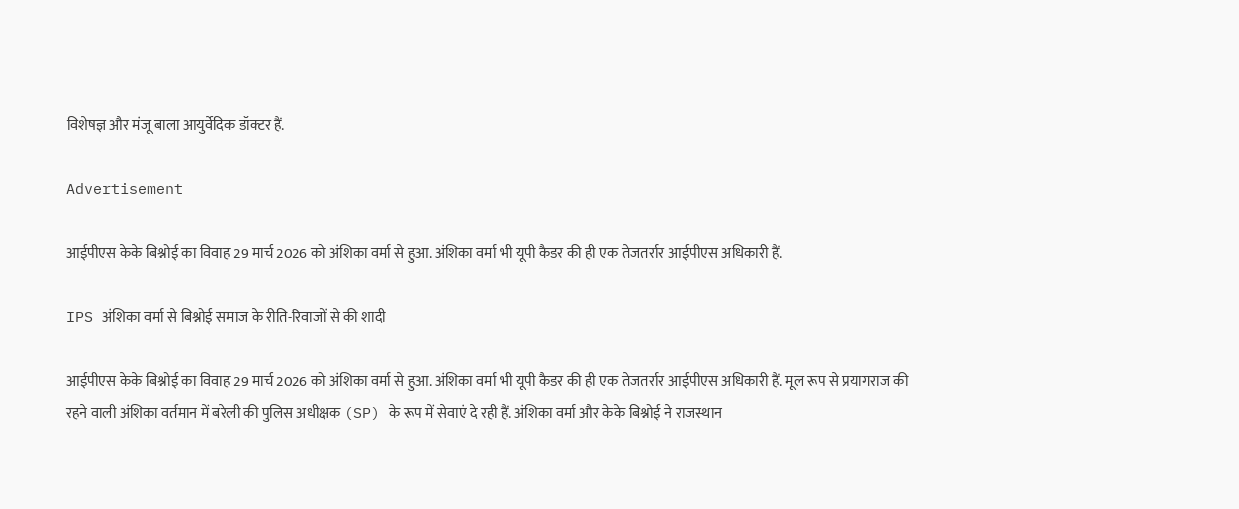विशेषज्ञ और मंजू बाला आयुर्वेदिक डॉक्टर हैं.

Advertisement

आईपीएस केके बिश्नोई का विवाह 29 मार्च 2026 को अंशिका वर्मा से हुआ. अंशिका वर्मा भी यूपी कैडर की ही एक तेजतर्रार आईपीएस अधिकारी हैं.

IPS अंशिका वर्मा से बिश्नोई समाज के रीति-रिवाजों से की शादी

आईपीएस केके बिश्नोई का विवाह 29 मार्च 2026 को अंशिका वर्मा से हुआ. अंशिका वर्मा भी यूपी कैडर की ही एक तेजतर्रार आईपीएस अधिकारी हैं. मूल रूप से प्रयागराज की रहने वाली अंशिका वर्तमान में बरेली की पुलिस अधीक्षक (SP) के रूप में सेवाएं दे रही हैं. अंशिका वर्मा और केके बिश्नोई ने राजस्थान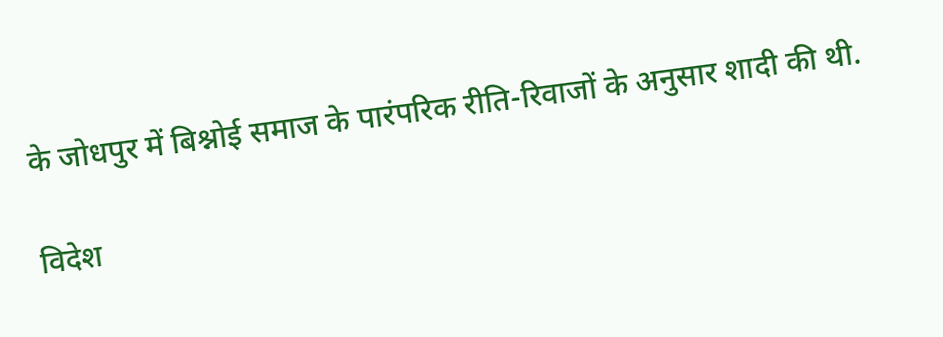के जोधपुर में बिश्नोई समाज के पारंपरिक रीति-रिवाजों के अनुसार शादी की थी.

विदेश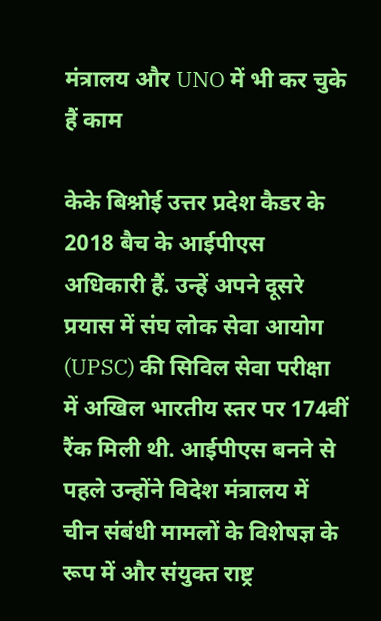मंत्रालय और UNO में भी कर चुके हैं काम

केके बिश्नोई उत्तर प्रदेश कैडर के 2018 बैच के आईपीएस अधिकारी हैं. उन्हें अपने दूसरे प्रयास में संघ लोक सेवा आयोग (UPSC) की सिविल सेवा परीक्षा में अखिल भारतीय स्तर पर 174वीं रैंक मिली थी. आईपीएस बनने से पहले उन्होंने विदेश मंत्रालय में चीन संबंधी मामलों के विशेषज्ञ के रूप में और संयुक्त राष्ट्र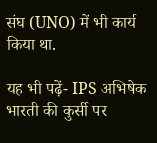संघ (UNO) में भी कार्य किया था.

यह भी पढ़ें- IPS अभिषेक भारती की कुर्सी पर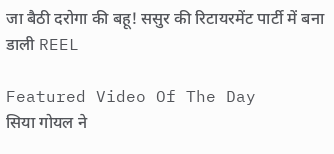जा बैठी दरोगा की बहू! ससुर की रिटायरमेंट पार्टी में बना डाली REEL

Featured Video Of The Day
सिया गोयल ने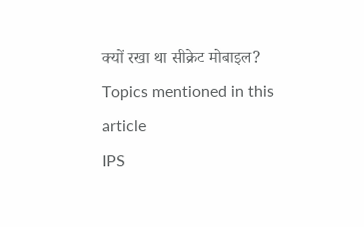क्यों रखा था सीक्रेट मोबाइल?
Topics mentioned in this article
IPS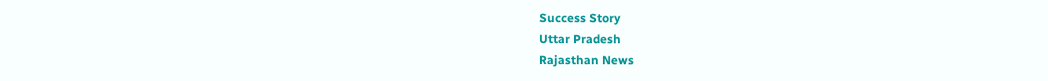Success Story
Uttar Pradesh
Rajasthan News